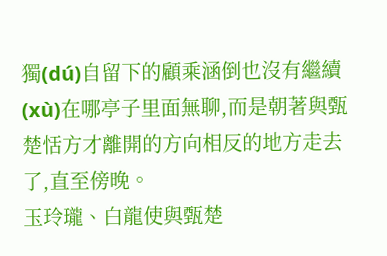獨(dú)自留下的顧乘涵倒也沒有繼續(xù)在哪亭子里面無聊,而是朝著與甄楚恬方才離開的方向相反的地方走去了,直至傍晚。
玉玲瓏、白龍使與甄楚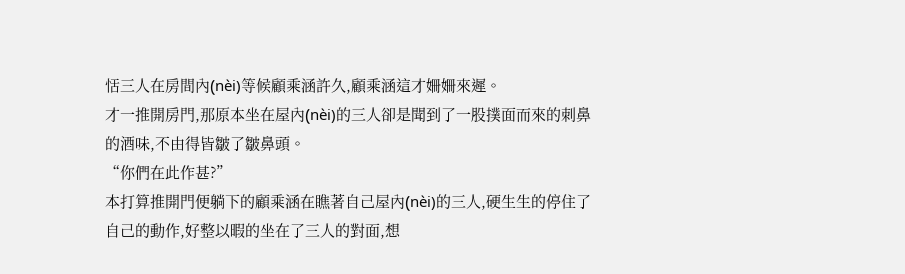恬三人在房間內(nèi)等候顧乘涵許久,顧乘涵這才姍姍來遲。
才一推開房門,那原本坐在屋內(nèi)的三人卻是聞到了一股撲面而來的刺鼻的酒味,不由得皆皺了皺鼻頭。
“你們在此作甚?”
本打算推開門便躺下的顧乘涵在瞧著自己屋內(nèi)的三人,硬生生的停住了自己的動作,好整以暇的坐在了三人的對面,想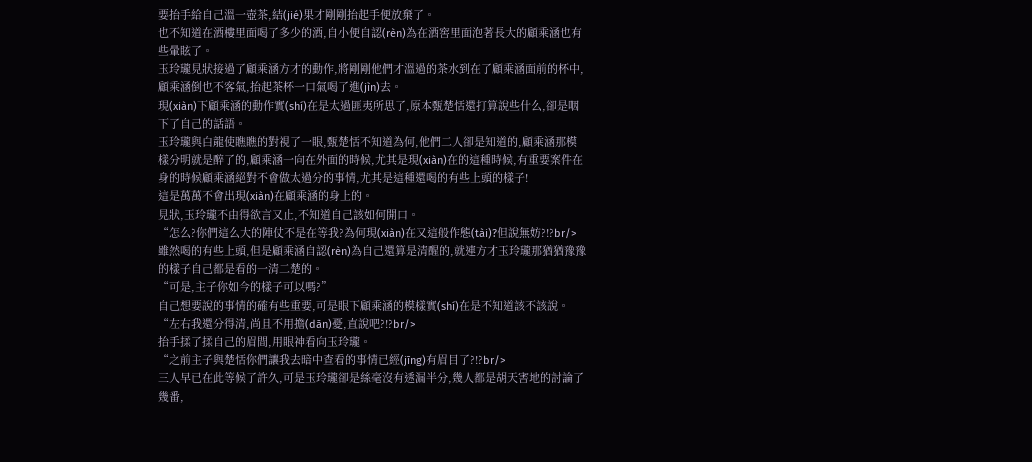要抬手給自己溫一壺茶,結(jié)果才剛剛抬起手便放棄了。
也不知道在酒樓里面喝了多少的酒,自小便自認(rèn)為在酒窖里面泡著長大的顧乘涵也有些暈眩了。
玉玲瓏見狀接過了顧乘涵方才的動作,將剛剛他們才溫過的茶水到在了顧乘涵面前的杯中,顧乘涵倒也不客氣,抬起茶杯一口氣喝了進(jìn)去。
現(xiàn)下顧乘涵的動作實(shí)在是太過匪夷所思了,原本甄楚恬還打算說些什么,卻是咽下了自己的話語。
玉玲瓏與白龍使瞧瞧的對視了一眼,甄楚恬不知道為何,他們二人卻是知道的,顧乘涵那模樣分明就是醉了的,顧乘涵一向在外面的時候,尤其是現(xiàn)在的這種時候,有重要案件在身的時候顧乘涵絕對不會做太過分的事情,尤其是這種還喝的有些上頭的樣子!
這是萬萬不會出現(xiàn)在顧乘涵的身上的。
見狀,玉玲瓏不由得欲言又止,不知道自己該如何開口。
“怎么?你們這么大的陣仗不是在等我?為何現(xiàn)在又這般作態(tài)?但說無妨?!?br/>
雖然喝的有些上頭,但是顧乘涵自認(rèn)為自己還算是清醒的,就連方才玉玲瓏那猶猶豫豫的樣子自己都是看的一清二楚的。
“可是,主子你如今的樣子可以嗎?”
自己想要說的事情的確有些重要,可是眼下顧乘涵的模樣實(shí)在是不知道該不該說。
“左右我還分得清,尚且不用擔(dān)憂,直說吧?!?br/>
抬手揉了揉自己的眉間,用眼神看向玉玲瓏。
“之前主子與楚恬你們讓我去暗中查看的事情已經(jīng)有眉目了?!?br/>
三人早已在此等候了許久,可是玉玲瓏卻是絲毫沒有透漏半分,幾人都是胡天害地的討論了幾番,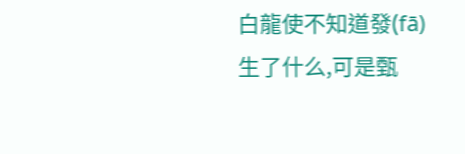白龍使不知道發(fā)生了什么,可是甄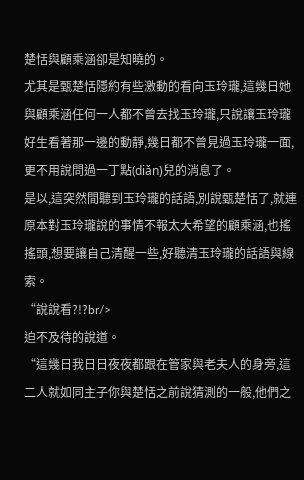楚恬與顧乘涵卻是知曉的。
尤其是甄楚恬隱約有些激動的看向玉玲瓏,這幾日她與顧乘涵任何一人都不曾去找玉玲瓏,只說讓玉玲瓏好生看著那一邊的動靜,幾日都不曾見過玉玲瓏一面,更不用說問過一丁點(diǎn)兒的消息了。
是以,這突然間聽到玉玲瓏的話語,別說甄楚恬了,就連原本對玉玲瓏說的事情不報太大希望的顧乘涵,也搖搖頭,想要讓自己清醒一些,好聽清玉玲瓏的話語與線索。
“說說看?!?br/>
迫不及待的說道。
“這幾日我日日夜夜都跟在管家與老夫人的身旁,這二人就如同主子你與楚恬之前說猜測的一般,他們之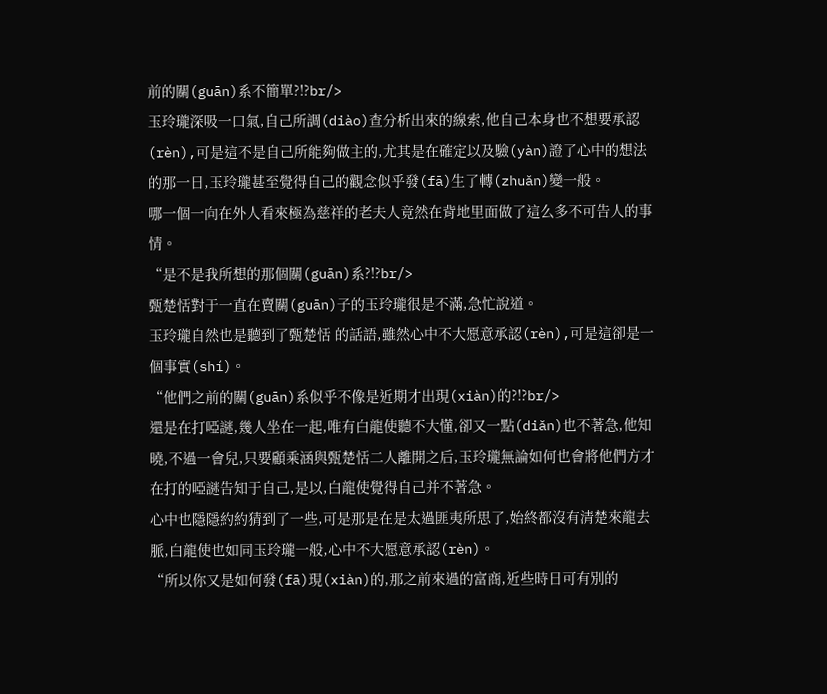前的關(guān)系不簡單?!?br/>
玉玲瓏深吸一口氣,自己所調(diào)查分析出來的線索,他自己本身也不想要承認(rèn),可是這不是自己所能夠做主的,尤其是在確定以及驗(yàn)證了心中的想法的那一日,玉玲瓏甚至覺得自己的觀念似乎發(fā)生了轉(zhuǎn)變一般。
哪一個一向在外人看來極為慈祥的老夫人竟然在背地里面做了這么多不可告人的事情。
“是不是我所想的那個關(guān)系?!?br/>
甄楚恬對于一直在賣關(guān)子的玉玲瓏很是不滿,急忙說道。
玉玲瓏自然也是聽到了甄楚恬 的話語,雖然心中不大愿意承認(rèn),可是這卻是一個事實(shí)。
“他們之前的關(guān)系似乎不像是近期才出現(xiàn)的?!?br/>
還是在打啞謎,幾人坐在一起,唯有白龍使聽不大懂,卻又一點(diǎn)也不著急,他知曉,不過一會兒,只要顧乘涵與甄楚恬二人離開之后,玉玲瓏無論如何也會將他們方才在打的啞謎告知于自己,是以,白龍使覺得自己并不著急。
心中也隱隱約約猜到了一些,可是那是在是太過匪夷所思了,始終都沒有清楚來龍去脈,白龍使也如同玉玲瓏一般,心中不大愿意承認(rèn)。
“所以你又是如何發(fā)現(xiàn)的,那之前來過的富商,近些時日可有別的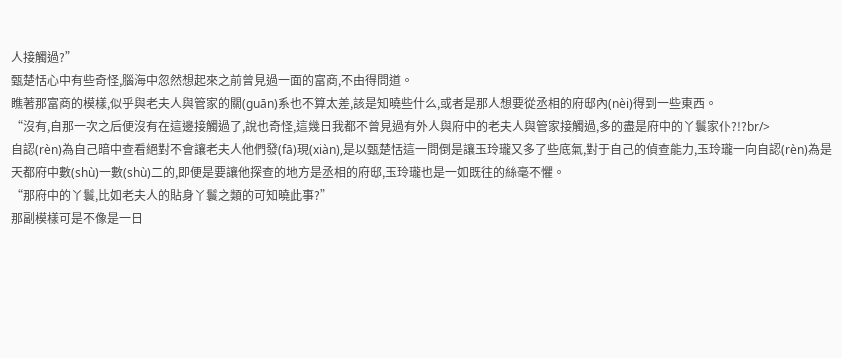人接觸過?”
甄楚恬心中有些奇怪,腦海中忽然想起來之前曾見過一面的富商,不由得問道。
瞧著那富商的模樣,似乎與老夫人與管家的關(guān)系也不算太差,該是知曉些什么,或者是那人想要從丞相的府邸內(nèi)得到一些東西。
“沒有,自那一次之后便沒有在這邊接觸過了,說也奇怪,這幾日我都不曾見過有外人與府中的老夫人與管家接觸過,多的盡是府中的丫鬟家仆?!?br/>
自認(rèn)為自己暗中查看絕對不會讓老夫人他們發(fā)現(xiàn),是以甄楚恬這一問倒是讓玉玲瓏又多了些底氣,對于自己的偵查能力,玉玲瓏一向自認(rèn)為是天都府中數(shù)一數(shù)二的,即便是要讓他探查的地方是丞相的府邸,玉玲瓏也是一如既往的絲毫不懼。
“那府中的丫鬟,比如老夫人的貼身丫鬟之類的可知曉此事?”
那副模樣可是不像是一日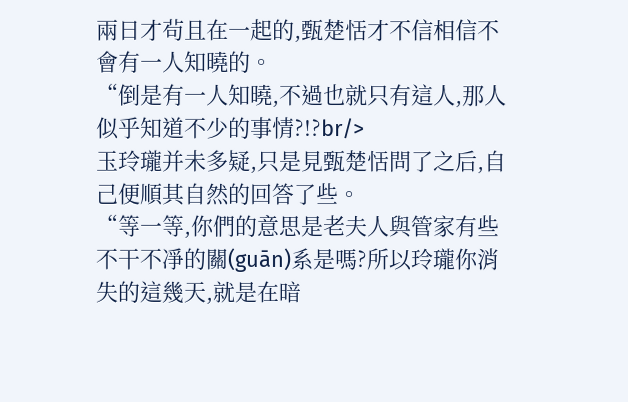兩日才茍且在一起的,甄楚恬才不信相信不會有一人知曉的。
“倒是有一人知曉,不過也就只有這人,那人似乎知道不少的事情?!?br/>
玉玲瓏并未多疑,只是見甄楚恬問了之后,自己便順其自然的回答了些。
“等一等,你們的意思是老夫人與管家有些不干不凈的關(guān)系是嗎?所以玲瓏你消失的這幾天,就是在暗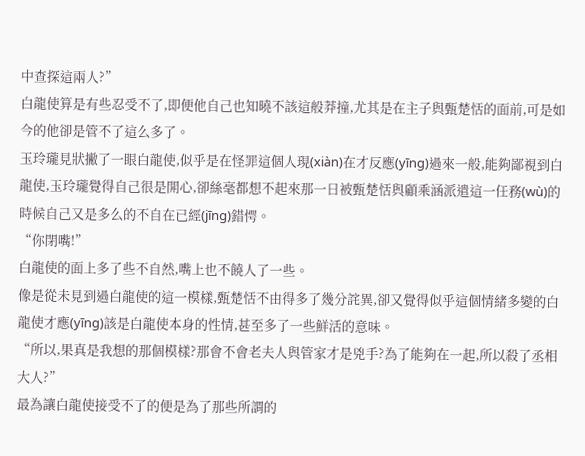中查探這兩人?”
白龍使算是有些忍受不了,即便他自己也知曉不該這般莽撞,尤其是在主子與甄楚恬的面前,可是如今的他卻是管不了這么多了。
玉玲瓏見狀撇了一眼白龍使,似乎是在怪罪這個人現(xiàn)在才反應(yīng)過來一般,能夠鄙視到白龍使,玉玲瓏覺得自己很是開心,卻絲毫都想不起來那一日被甄楚恬與顧乘涵派遣這一任務(wù)的時候自己又是多么的不自在已經(jīng)錯愕。
“你閉嘴!”
白龍使的面上多了些不自然,嘴上也不饒人了一些。
像是從未見到過白龍使的這一模樣,甄楚恬不由得多了幾分詫異,卻又覺得似乎這個情緒多變的白龍使才應(yīng)該是白龍使本身的性情,甚至多了一些鮮活的意味。
“所以,果真是我想的那個模樣?那會不會老夫人與管家才是兇手?為了能夠在一起,所以殺了丞相大人?”
最為讓白龍使接受不了的便是為了那些所謂的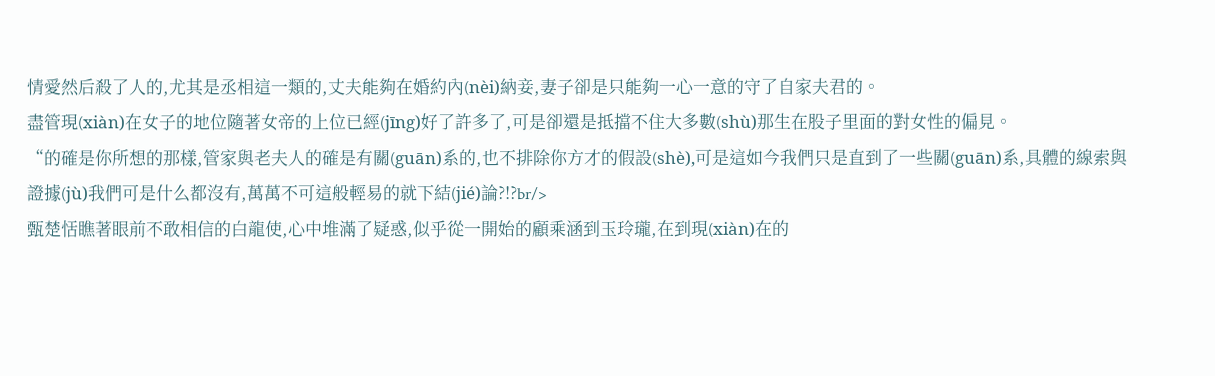情愛然后殺了人的,尤其是丞相這一類的,丈夫能夠在婚約內(nèi)納妾,妻子卻是只能夠一心一意的守了自家夫君的。
盡管現(xiàn)在女子的地位隨著女帝的上位已經(jīng)好了許多了,可是卻還是抵擋不住大多數(shù)那生在股子里面的對女性的偏見。
“的確是你所想的那樣,管家與老夫人的確是有關(guān)系的,也不排除你方才的假設(shè),可是這如今我們只是直到了一些關(guān)系,具體的線索與證據(jù)我們可是什么都沒有,萬萬不可這般輕易的就下結(jié)論?!?br/>
甄楚恬瞧著眼前不敢相信的白龍使,心中堆滿了疑惑,似乎從一開始的顧乘涵到玉玲瓏,在到現(xiàn)在的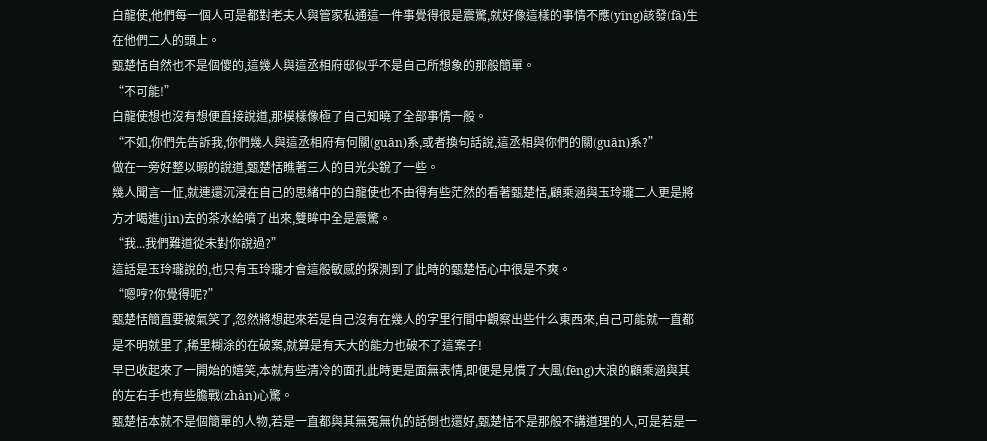白龍使,他們每一個人可是都對老夫人與管家私通這一件事覺得很是震驚,就好像這樣的事情不應(yīng)該發(fā)生在他們二人的頭上。
甄楚恬自然也不是個傻的,這幾人與這丞相府邸似乎不是自己所想象的那般簡單。
“不可能!”
白龍使想也沒有想便直接說道,那模樣像極了自己知曉了全部事情一般。
“不如,你們先告訴我,你們幾人與這丞相府有何關(guān)系,或者換句話說,這丞相與你們的關(guān)系?”
做在一旁好整以暇的說道,甄楚恬瞧著三人的目光尖銳了一些。
幾人聞言一怔,就連還沉浸在自己的思緒中的白龍使也不由得有些茫然的看著甄楚恬,顧乘涵與玉玲瓏二人更是將方才喝進(jìn)去的茶水給噴了出來,雙眸中全是震驚。
“我...我們難道從未對你說過?”
這話是玉玲瓏說的,也只有玉玲瓏才會這般敏感的探測到了此時的甄楚恬心中很是不爽。
“嗯哼?你覺得呢?”
甄楚恬簡直要被氣笑了,忽然將想起來若是自己沒有在幾人的字里行間中觀察出些什么東西來,自己可能就一直都是不明就里了,稀里糊涂的在破案,就算是有天大的能力也破不了這案子!
早已收起來了一開始的嬉笑,本就有些清冷的面孔此時更是面無表情,即便是見慣了大風(fēng)大浪的顧乘涵與其的左右手也有些膽戰(zhàn)心驚。
甄楚恬本就不是個簡單的人物,若是一直都與其無冤無仇的話倒也還好,甄楚恬不是那般不講道理的人,可是若是一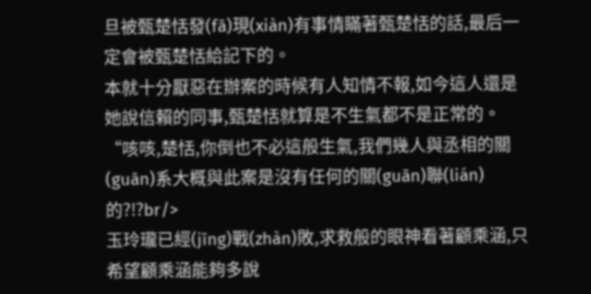旦被甄楚恬發(fā)現(xiàn)有事情瞞著甄楚恬的話,最后一定會被甄楚恬給記下的。
本就十分厭惡在辦案的時候有人知情不報,如今這人還是她說信賴的同事,甄楚恬就算是不生氣都不是正常的。
“咳咳,楚恬,你倒也不必這般生氣,我們幾人與丞相的關(guān)系大概與此案是沒有任何的關(guān)聯(lián)的?!?br/>
玉玲瓏已經(jīng)戰(zhàn)敗,求救般的眼神看著顧乘涵,只希望顧乘涵能夠多說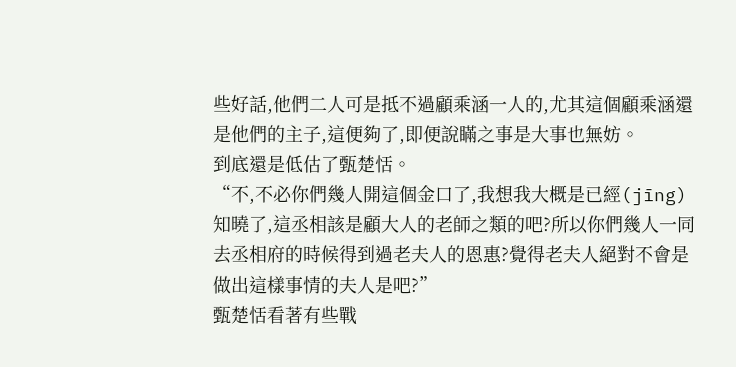些好話,他們二人可是抵不過顧乘涵一人的,尤其這個顧乘涵還是他們的主子,這便夠了,即便說瞞之事是大事也無妨。
到底還是低估了甄楚恬。
“不,不必你們幾人開這個金口了,我想我大概是已經(jīng)知曉了,這丞相該是顧大人的老師之類的吧?所以你們幾人一同去丞相府的時候得到過老夫人的恩惠?覺得老夫人絕對不會是做出這樣事情的夫人是吧?”
甄楚恬看著有些戰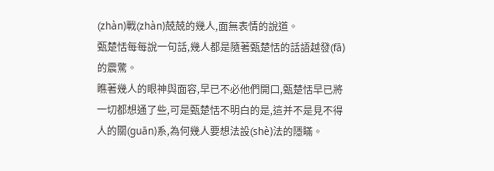(zhàn)戰(zhàn)兢兢的幾人,面無表情的說道。
甄楚恬每每說一句話,幾人都是隨著甄楚恬的話語越發(fā)的震驚。
瞧著幾人的眼神與面容,早已不必他們開口,甄楚恬早已將一切都想通了些,可是甄楚恬不明白的是,這并不是見不得人的關(guān)系,為何幾人要想法設(shè)法的隱瞞。